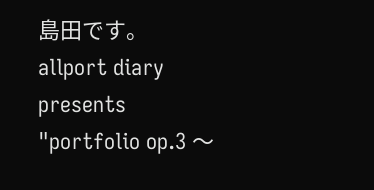島田です。
allport diary presents "portfolio op.3 〜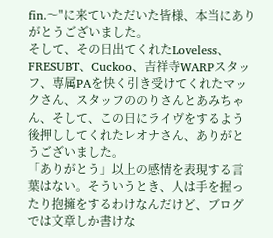fin.〜"に来ていただいた皆様、本当にありがとうございました。
そして、その日出てくれたLoveless、FRESUBT、Cuckoo、吉祥寺WARPスタッフ、専属PAを快く引き受けてくれたマックさん、スタッフののりさんとあみちゃん、そして、この日にライヴをするよう後押ししてくれたレオナさん、ありがとうございました。
「ありがとう」以上の感情を表現する言葉はない。そういうとき、人は手を握ったり抱擁をするわけなんだけど、ブログでは文章しか書けな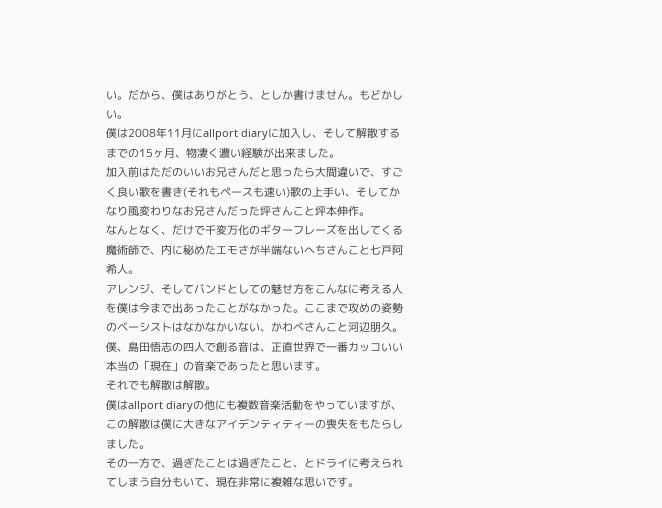い。だから、僕はありがとう、としか書けません。もどかしい。
僕は2008年11月にallport diaryに加入し、そして解散するまでの15ヶ月、物凄く濃い経験が出来ました。
加入前はただのいいお兄さんだと思ったら大間違いで、すごく良い歌を書き(それもペースも速い)歌の上手い、そしてかなり風変わりなお兄さんだった坪さんこと坪本伸作。
なんとなく、だけで千変万化のギターフレーズを出してくる魔術師で、内に秘めたエモさが半端ないへちさんこと七戸阿希人。
アレンジ、そしてバンドとしての魅せ方をこんなに考える人を僕は今まで出あったことがなかった。ここまで攻めの姿勢のベーシストはなかなかいない、かわべさんこと河辺朋久。
僕、島田悟志の四人で創る音は、正直世界で一番カッコいい本当の「現在」の音楽であったと思います。
それでも解散は解散。
僕はallport diaryの他にも複数音楽活動をやっていますが、この解散は僕に大きなアイデンティティーの喪失をもたらしました。
その一方で、過ぎたことは過ぎたこと、とドライに考えられてしまう自分もいて、現在非常に複雑な思いです。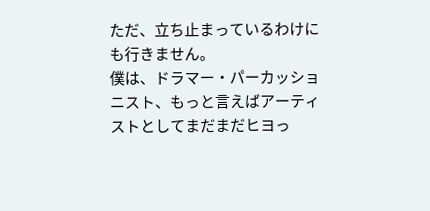ただ、立ち止まっているわけにも行きません。
僕は、ドラマー・パーカッショニスト、もっと言えばアーティストとしてまだまだヒヨっ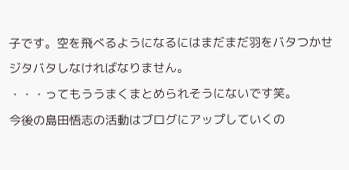子です。空を飛べるようになるにはまだまだ羽をバタつかせジタバタしなければなりません。
・・・ってもううまくまとめられそうにないです笑。
今後の島田悟志の活動はブログにアップしていくの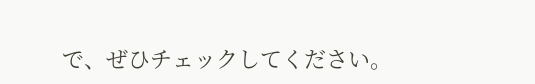で、ぜひチェックしてください。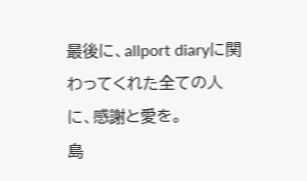最後に、allport diaryに関わってくれた全ての人に、感謝と愛を。
島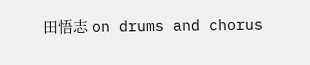田悟志 on drums and chorus